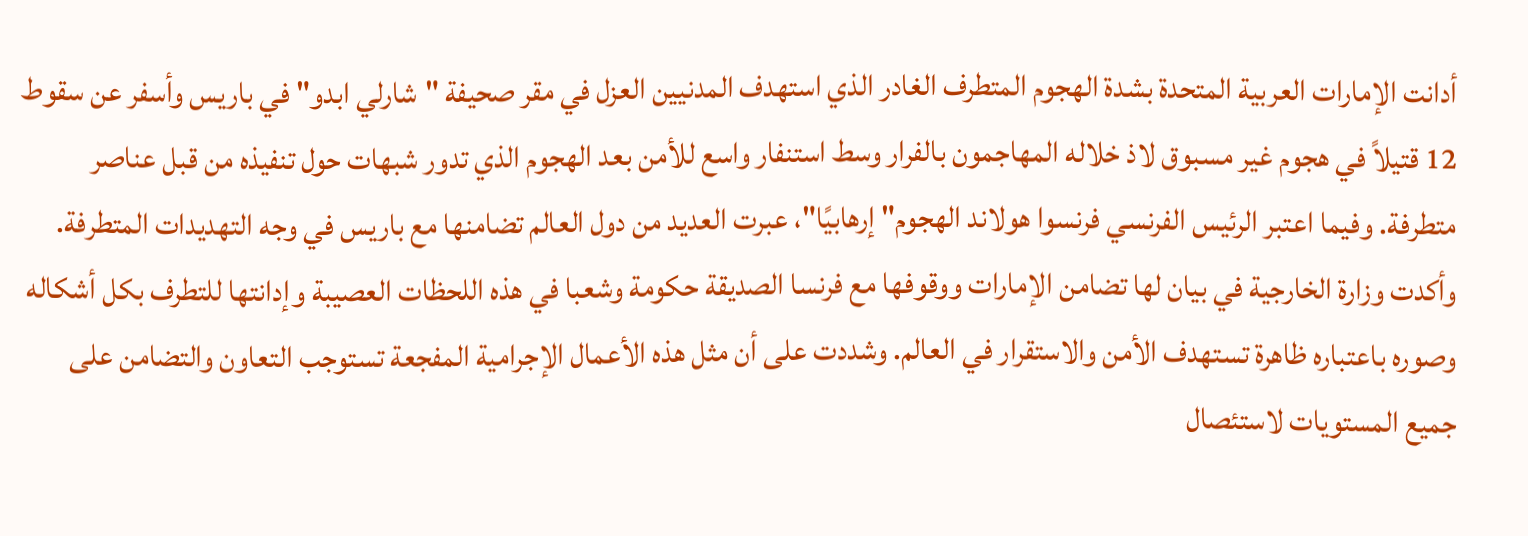أدانت الإمارات العربية المتحدة بشدة الهجوم المتطرف الغادر الذي استهدف المدنيين العزل في مقر صحيفة "شارلي ابدو" في باريس وأسفر عن سقوط 12 قتيلاً في هجوم غير مسبوق لاذ خلاله المهاجمون بالفرار وسط استنفار واسع للأمن بعد الهجوم الذي تدور شبهات حول تنفيذه من قبل عناصر متطرفة. وفيما اعتبر الرئيس الفرنسي فرنسوا هولاند الهجوم" إرهابيًا"، عبرت العديد من دول العالم تضامنها مع باريس في وجه التهديدات المتطرفة.
وأكدت وزارة الخارجية في بيان لها تضامن الإمارات ووقوفها مع فرنسا الصديقة حكومة وشعبا في هذه اللحظات العصيبة وإدانتها للتطرف بكل أشكاله وصوره باعتباره ظاهرة تستهدف الأمن والاستقرار في العالم. وشددت على أن مثل هذه الأعمال الإجرامية المفجعة تستوجب التعاون والتضامن على جميع المستويات لاستئصال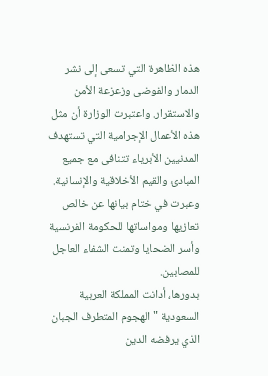هذه الظاهرة التي تسعى إلى نشر الدمار والفوضى وزعزعة الأمن والاستقرار. واعتبرت الوزارة أن مثل هذه الأعمال الإجرامية التي تستهدف المدنيين الأبرياء تتنافى مع جميع المبادئ والقيم الأخلاقية والإنسانية. وعبرت في ختام بيانها عن خالص تعازيها ومواساتها للحكومة الفرنسية وأسر الضحايا وتمنت الشفاء العاجل للمصابين.
بدورها، أدانت المملكة العربية السعودية "الهجوم المتطرف الجبان الذي يرفضه الدين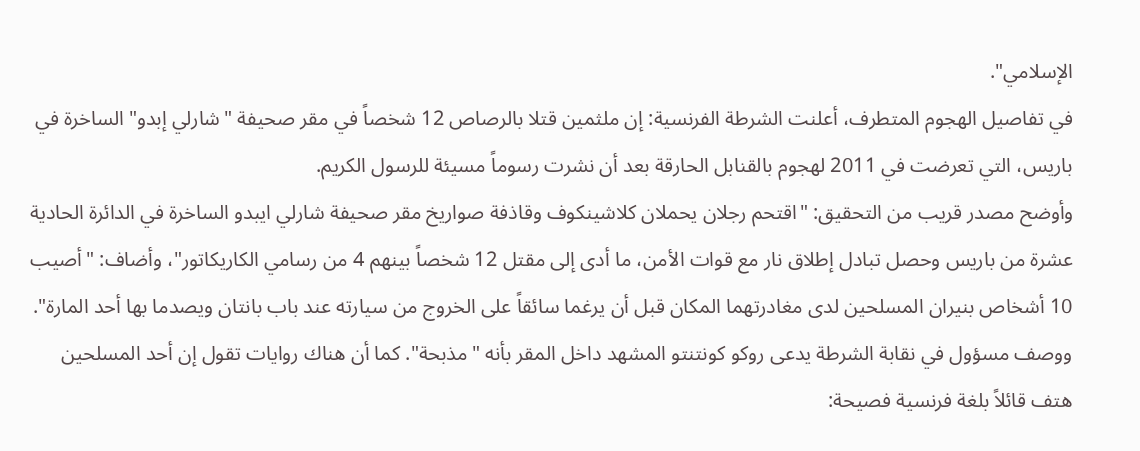الإسلامي".
في تفاصيل الهجوم المتطرف، أعلنت الشرطة الفرنسية: إن ملثمين قتلا بالرصاص 12 شخصاً في مقر صحيفة "شارلي إبدو" الساخرة في باريس، التي تعرضت في 2011 لهجوم بالقنابل الحارقة بعد أن نشرت رسوماً مسيئة للرسول الكريم.
وأوضح مصدر قريب من التحقيق: "اقتحم رجلان يحملان كلاشينكوف وقاذفة صواريخ مقر صحيفة شارلي ايبدو الساخرة في الدائرة الحادية عشرة من باريس وحصل تبادل إطلاق نار مع قوات الأمن، ما أدى إلى مقتل 12 شخصاً بينهم 4 من رسامي الكاريكاتور"، وأضاف: "أصيب 10 أشخاص بنيران المسلحين لدى مغادرتهما المكان قبل أن يرغما سائقاً على الخروج من سيارته عند باب بانتان ويصدما بها أحد المارة".
ووصف مسؤول في نقابة الشرطة يدعى روكو كونتنتو المشهد داخل المقر بأنه "مذبحة". كما أن هناك روايات تقول إن أحد المسلحين هتف قائلاً بلغة فرنسية فصيحة: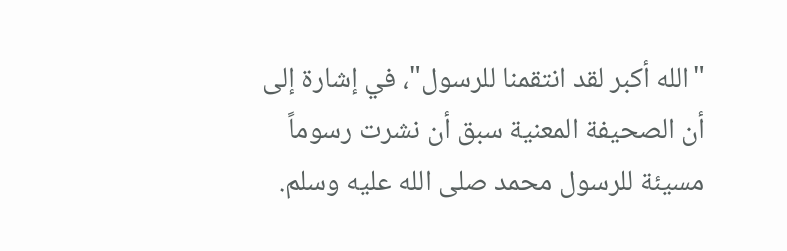"الله أكبر لقد انتقمنا للرسول"، في إشارة إلى أن الصحيفة المعنية سبق أن نشرت رسوماً مسيئة للرسول محمد صلى الله عليه وسلم.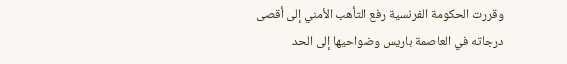وقررت الحكومة الفرنسية رفع التأهب الأمني إلى أقصى درجاته في العاصمة باريس وضواحيها إلى الحد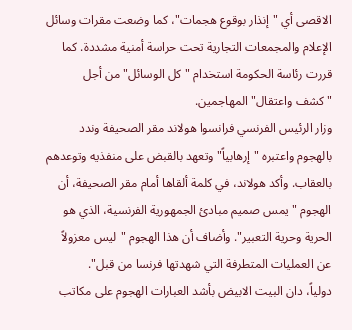الاقصى أي "إنذار بوقوع هجمات"، كما وضعت مقرات وسائل الإعلام والمجمعات التجارية تحت حراسة أمنية مشددة. كما قررت رئاسة الحكومة استخدام "كل الوسائل" من أجل "كشف واعتقال" المهاجمين.
وزار الرئيس الفرنسي فرانسوا هولاند مقر الصحيفة وندد بالهجوم واعتبره "إرهابياً" وتعهد بالقبض على منفذيه وتوعدهم بالعقاب. وأكد هولاند، في كلمة ألقاها أمام مقر الصحيفة، أن الهجوم "يمس صميم مبادئ الجمهورية الفرنسية، الذي هو الحرية وحرية التعبير". وأضاف أن هذا الهجوم "ليس معزولاً عن العمليات المتطرفة التي شهدتها فرنسا من قبل".
دولياً، دان البيت الابيض بأشد العبارات الهجوم على مكاتب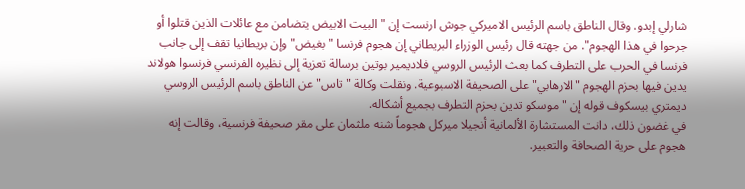شارلي إبدو. وقال الناطق باسم الرئيس الاميركي جوش ارنست إن "البيت الابيض يتضامن مع عائلات الذين قتلوا أو جرحوا في هذا الهجوم". من جهته قال رئيس الوزراء البريطاني إن هجوم فرنسا "بغيض" وإن بريطانيا تقف إلى جانب فرنسا في الحرب على التطرف كما بعث الرئيس الروسي فلاديمير بوتين برسالة تعزية إلى نظيره الفرنسي فرنسوا هولاند يدين فيها بحزم الهجوم "الارهابي" على الصحيفة الاسبوعية. ونقلت وكالة "تاس" عن الناطق باسم الرئيس الروسي ديمتري بيسكوف قوله إن "موسكو تدين بحزم التطرف بجميع أشكاله.
في غضون ذلك، دانت المستشارة الألمانية أنجيلا ميركل هجوماً شنه ملثمان على مقر صحيفة فرنسية، وقالت إنه هجوم على حرية الصحافة والتعبير.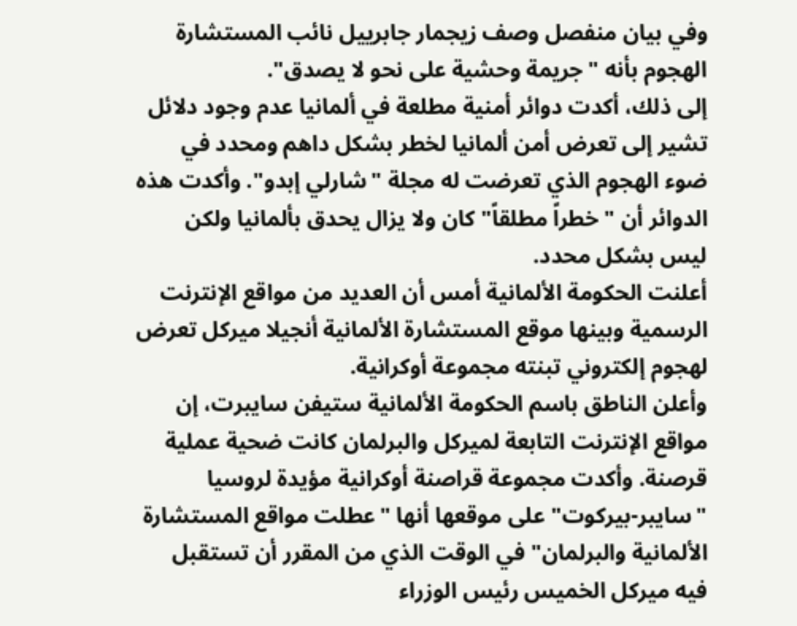وفي بيان منفصل وصف زيجمار جابرييل نائب المستشارة الهجوم بأنه "جريمة وحشية على نحو لا يصدق".
إلى ذلك، أكدت دوائر أمنية مطلعة في ألمانيا عدم وجود دلائل تشير إلى تعرض أمن ألمانيا لخطر بشكل داهم ومحدد في ضوء الهجوم الذي تعرضت له مجلة "شارلي إبدو". وأكدت هذه الدوائر أن "خطراً مطلقاً" كان ولا يزال يحدق بألمانيا ولكن ليس بشكل محدد.
أعلنت الحكومة الألمانية أمس أن العديد من مواقع الإنترنت الرسمية وبينها موقع المستشارة الألمانية أنجيلا ميركل تعرض لهجوم إلكتروني تبنته مجموعة أوكرانية.
وأعلن الناطق باسم الحكومة الألمانية ستيفن سايبرت، إن مواقع الإنترنت التابعة لميركل والبرلمان كانت ضحية عملية قرصنة. وأكدت مجموعة قراصنة أوكرانية مؤيدة لروسيا "سايبر-بيركوت" على موقعها أنها "عطلت مواقع المستشارة الألمانية والبرلمان" في الوقت الذي من المقرر أن تستقبل فيه ميركل الخميس رئيس الوزراء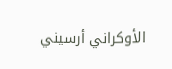الأوكراني أرسيني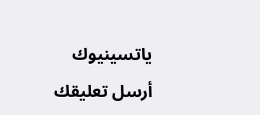ياتسينيوك
أرسل تعليقك